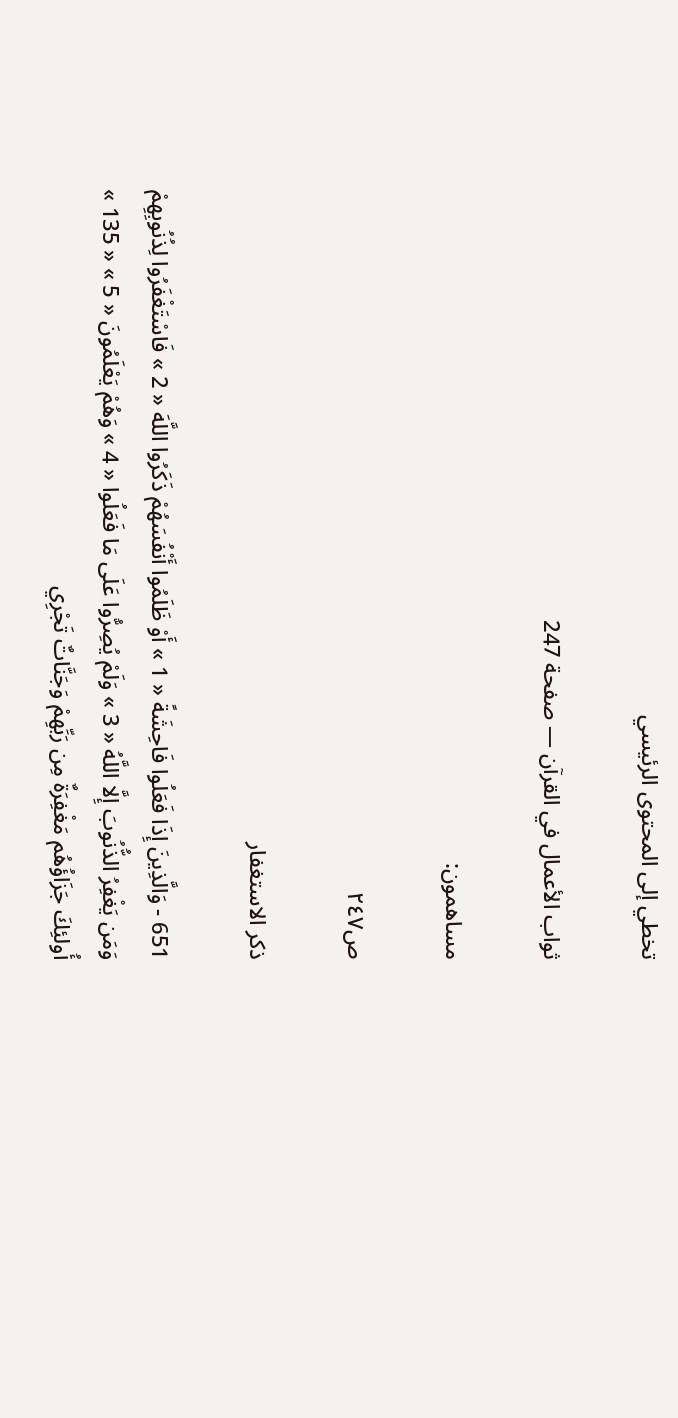تخطي إلى المحتوى الرئيسي

ثواب الأعمال في القرآن — صفحة 247

مساهمون:

ص٢٤٧

ذكر الاستغفار

651 - وَالَّذِينَ إِذَا فَعَلُوا فَاحِشَةً « 1 » أَوْ ظَلَمُوا أَنْفُسَهُمْ ذَكَرُوا اللَّهَ « 2 » فَاسْتَغْفَرُوا لِذُنُوبِهِمْ وَمَن يَغْفِرُ الذُّنُوبَ إِلَّا اللَّهُ « 3 » وَلَمْ يُصِرُّوا عَلَى مَا فَعَلُوا « 4 » وَهُمْ يَعْلَمُونَ « 5 » « 135 » أُولئِكَ جَزَاؤُهُم مَغْفِرَةٌ مِن رَبِّهِمْ وَجَنَّاتٌ تَجْرِي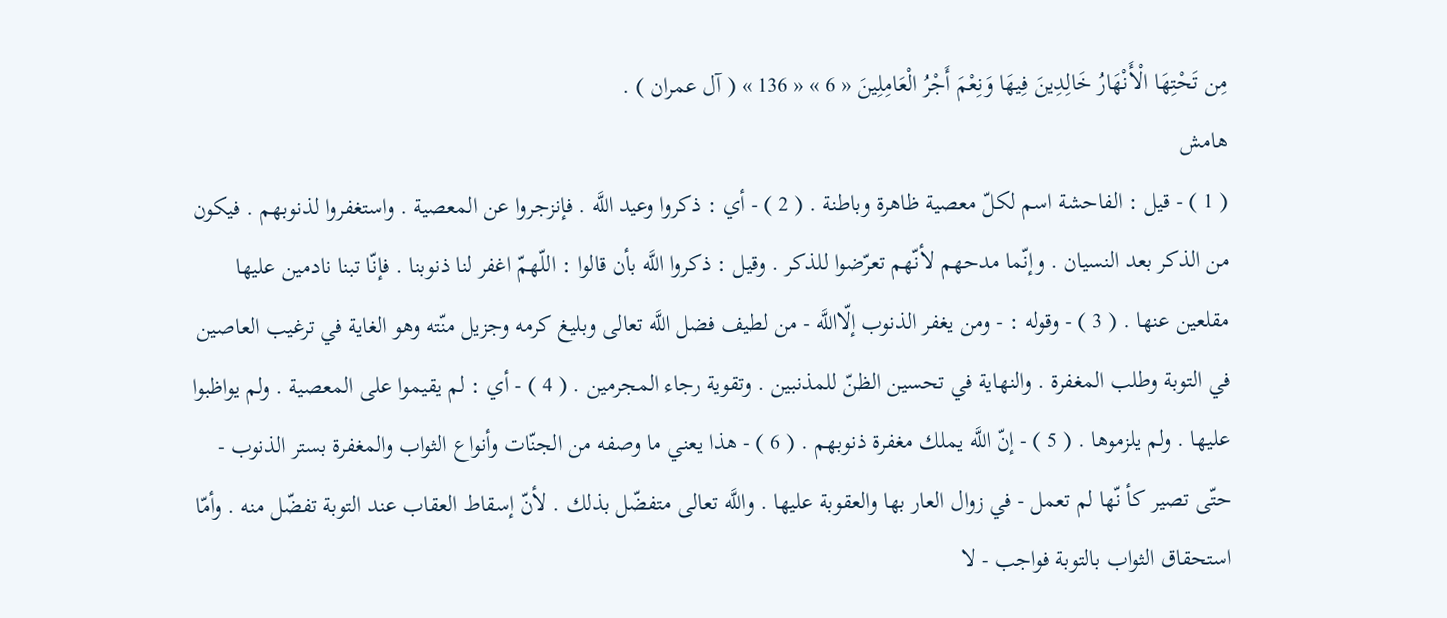مِن تَحْتِهَا الْأَنْهَارُ خَالِدِينَ فِيهَا وَنِعْمَ أَجْرُ الْعَامِلِينَ « 6 » « 136 » ( آل عمران ) .
هامش
( 1 ) - قيل : الفاحشة اسم لكلّ معصية ظاهرة وباطنة . ( 2 ) - أي : ذكروا وعيد اللَّه . فإنزجروا عن المعصية . واستغفروا لذنوبهم . فيكون من الذكر بعد النسيان . وإنّما مدحهم لأنّهم تعرّضوا للذكر . وقيل : ذكروا اللَّه بأن قالوا : اللّهمّ اغفر لنا ذنوبنا . فإنّا تبنا نادمين عليها مقلعين عنها . ( 3 ) - وقوله : - ومن يغفر الذنوب إلّااللَّه - من لطيف فضل اللَّه تعالى وبليغ كرمه وجزيل منّته وهو الغاية في ترغيب العاصين في التوبة وطلب المغفرة . والنهاية في تحسين الظنّ للمذنبين . وتقوية رجاء المجرمين . ( 4 ) - أي : لم يقيموا على المعصية . ولم يواظبوا عليها . ولم يلزموها . ( 5 ) - إنّ اللَّه يملك مغفرة ذنوبهم . ( 6 ) - هذا يعني ما وصفه من الجنّات وأنواع الثواب والمغفرة بستر الذنوب - حتّى تصير كأ نّها لم تعمل - في زوال العار بها والعقوبة عليها . واللَّه تعالى متفضّل بذلك . لأنّ إسقاط العقاب عند التوبة تفضّل منه . وأمّا استحقاق الثواب بالتوبة فواجب - لا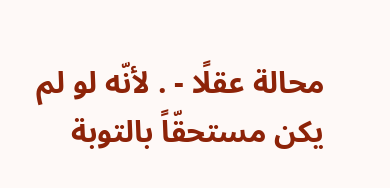محالة عقلًا - . لأنّه لو لم يكن مستحقّاً بالتوبة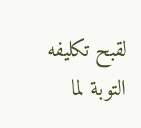لقبح تكليفه التوبة لما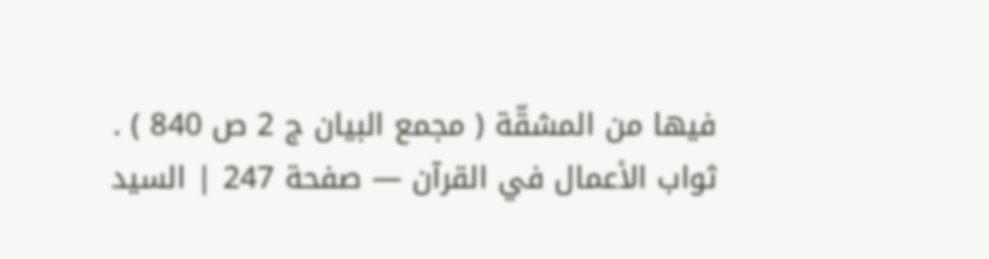فيها من المشقّة ( مجمع البيان ج 2 ص 840 ) .
ثواب الأعمال في القرآن — صفحة 247 | السيد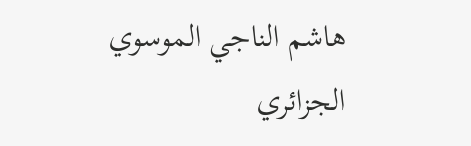هاشم الناجي الموسوي الجزائري